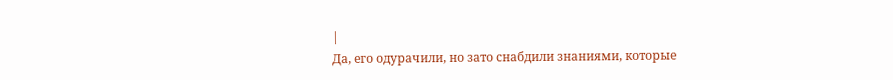|
Да, его одурачили, но зато снабдили знаниями, которые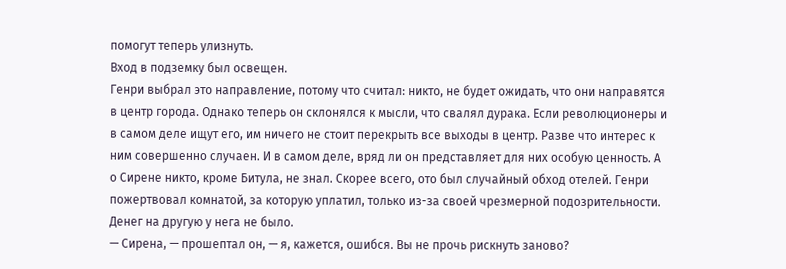помогут теперь улизнуть.
Вход в подземку был освещен.
Генри выбрал это направление, потому что считал: никто, не будет ожидать, что они направятся в центр города. Однако теперь он склонялся к мысли, что свалял дурака. Если революционеры и в самом деле ищут его, им ничего не стоит перекрыть все выходы в центр. Разве что интерес к ним совершенно случаен. И в самом деле, вряд ли он представляет для них особую ценность. А о Сирене никто, кроме Битула, не знал. Скорее всего, ото был случайный обход отелей. Генри пожертвовал комнатой, за которую уплатил, только из-за своей чрезмерной подозрительности. Денег на другую у нега не было.
— Сирена, — прошептал он, — я, кажется, ошибся. Вы не прочь рискнуть заново?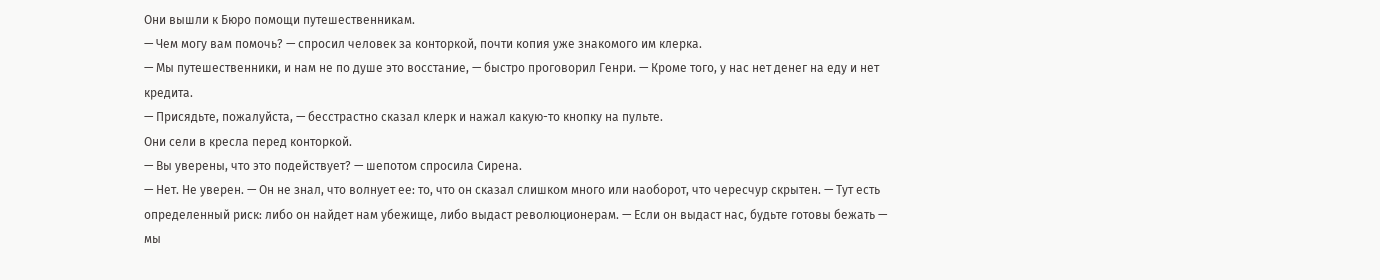Они вышли к Бюро помощи путешественникам.
— Чем могу вам помочь? — спросил человек за конторкой, почти копия уже знакомого им клерка.
— Мы путешественники, и нам не по душе это восстание, — быстро проговорил Генри. — Кроме того, у нас нет денег на еду и нет кредита.
— Присядьте, пожалуйста, — бесстрастно сказал клерк и нажал какую-то кнопку на пульте.
Они сели в кресла перед конторкой.
— Вы уверены, что это подействует? — шепотом спросила Сирена.
— Нет. Не уверен. — Он не знал, что волнует ее: то, что он сказал слишком много или наоборот, что чересчур скрытен. — Тут есть определенный риск: либо он найдет нам убежище, либо выдаст революционерам. — Если он выдаст нас, будьте готовы бежать — мы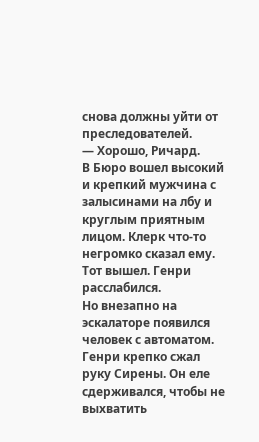снова должны уйти от преследователей.
— Хорошо, Ричард.
В Бюро вошел высокий и крепкий мужчина с залысинами на лбу и круглым приятным лицом. Клерк что-то негромко сказал ему. Тот вышел. Генри расслабился.
Но внезапно на эскалаторе появился человек с автоматом. Генри крепко сжал руку Сирены. Он еле сдерживался, чтобы не выхватить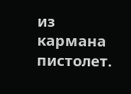из кармана пистолет.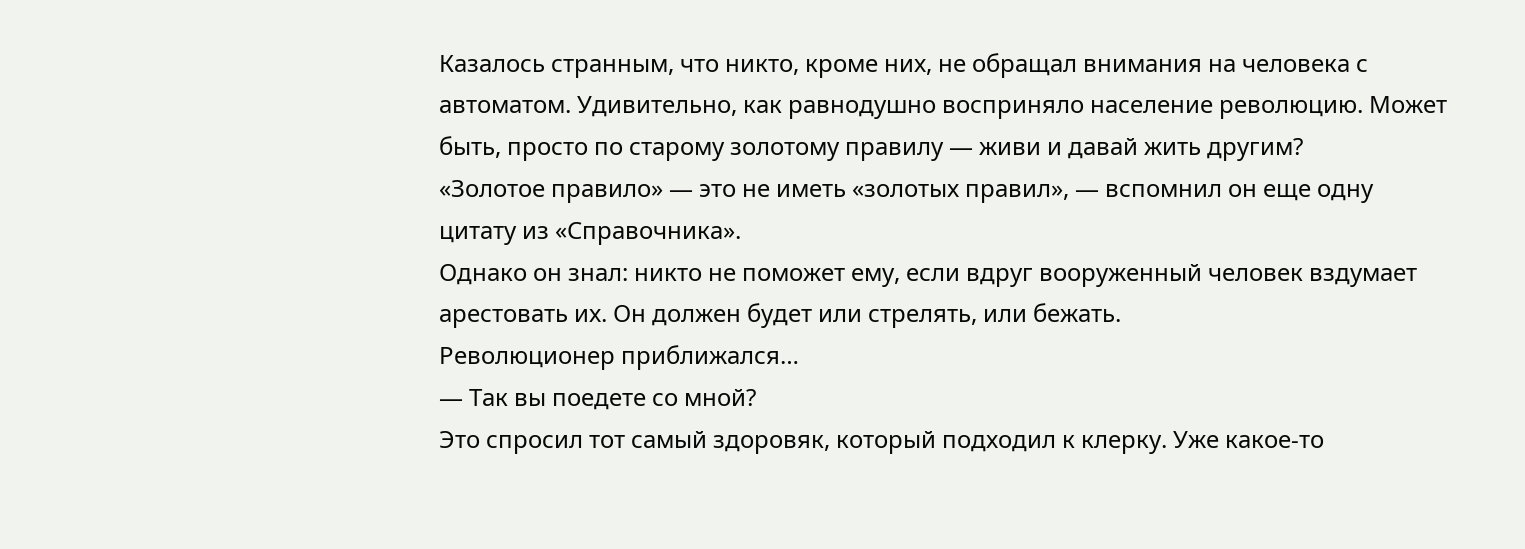Казалось странным, что никто, кроме них, не обращал внимания на человека с автоматом. Удивительно, как равнодушно восприняло население революцию. Может быть, просто по старому золотому правилу — живи и давай жить другим?
«Золотое правило» — это не иметь «золотых правил», — вспомнил он еще одну цитату из «Справочника».
Однако он знал: никто не поможет ему, если вдруг вооруженный человек вздумает арестовать их. Он должен будет или стрелять, или бежать.
Революционер приближался…
— Так вы поедете со мной?
Это спросил тот самый здоровяк, который подходил к клерку. Уже какое-то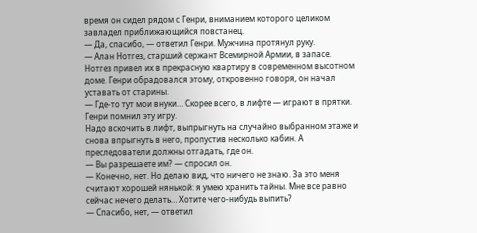время он сидел рядом с Генри, вниманием которого целиком завладел приближающийся повстанец.
— Да, спасибо, — ответил Генри. Мужчина протянул руку.
— Алан Нотгез, старший сержант Всемирной Армии, в запасе.
Нотгез привел их в прекрасную квартиру в современном высотном доме. Генри обрадовался этому, откровенно говоря, он начал уставать от старины.
— Где-то тут мои внуки… Скорее всего, в лифте — играют в прятки.
Генри помнил эту игру.
Надо вскочить в лифт, выпрыгнуть на случайно выбранном этаже и снова впрыгнуть в него, пропустив несколько кабин. А преследователи должны отгадать, где он.
— Вы разрешаете им? — спросил он.
— Конечно, нет. Но делаю вид, что ничего не знаю. За это меня считают хорошей нянькой: я умею хранить тайны. Мне все равно сейчас нечего делать… Хотите чего-нибудь выпить?
— Спасибо, нет, — ответил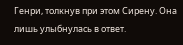Генри, толкнув при этом Сирену. Она лишь улыбнулась в ответ.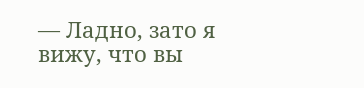— Ладно, зато я вижу, что вы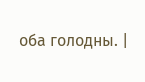оба голодны. |